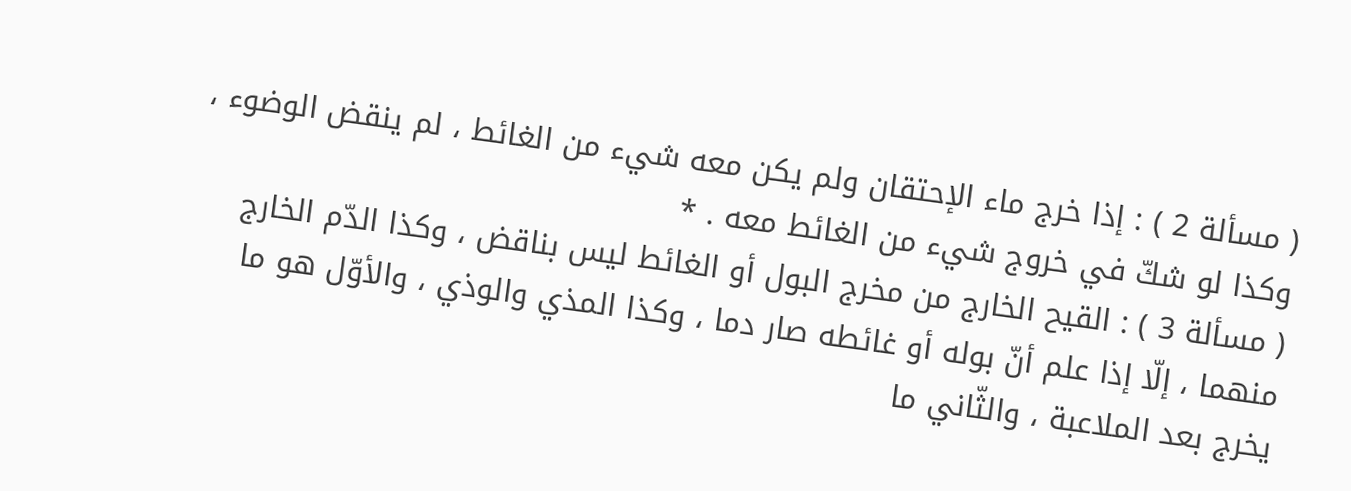( مسألة 2 ) : إذا خرج ماء الإحتقان ولم يكن معه شيء من الغائط ، لم ينقض الوضوء ، وكذا لو شكّ في خروج شيء من الغائط معه . *
( مسألة 3 ) : القيح الخارج من مخرج البول أو الغائط ليس بناقض ، وكذا الدّم الخارج منهما ، إلّا إذا علم أنّ بوله أو غائطه صار دما ، وكذا المذي والوذي ، والأوّل هو ما يخرج بعد الملاعبة ، والثّاني ما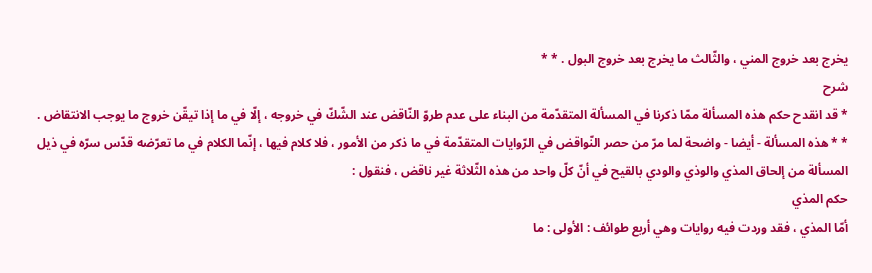يخرج بعد خروج المني ، والثّالث ما يخرج بعد خروج البول . * *
شرح
* قد انقدح حكم هذه المسألة ممّا ذكرنا في المسألة المتقدّمة من البناء على عدم طروّ النّاقض عند الشّكّ في خروجه ، إلّا في ما إذا تيقّن خروج ما يوجب الانتقاض .
* * هذه المسألة - أيضا - واضحة لما مرّ من حصر النّواقض في الرّوايات المتقدّمة في ما ذكر من الأمور ، فلا كلام فيها ، إنّما الكلام في ما تعرّضه قدّس سرّه في ذيل المسألة من إلحاق المذي والوذي والودي بالقيح في أنّ كلّ واحد من هذه الثّلاثة غير ناقض ، فنقول :
حكم المذي
أمّا المذي ، فقد وردت فيه روايات وهي أربع طوائف : الأولى : ما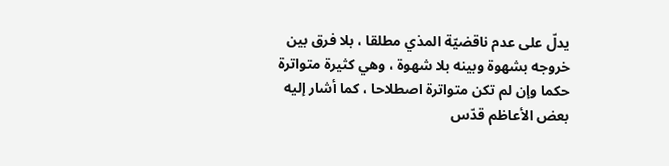يدلّ على عدم ناقضيّة المذي مطلقا ، بلا فرق بين خروجه بشهوة وبينه بلا شهوة ، وهي كثيرة متواترة حكما وإن لم تكن متواترة اصطلاحا ، كما أشار إليه بعض الأعاظم قدّس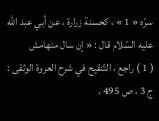سرّه « 1 » ، كحسنة زرارة ، عن أبي عبد اللّه عليه السّلام قال : « إن سال منهامش
( 1 ) راجع ، التّنقيح في شرح العروة الوثقى : ج 3 ، ص 495 .